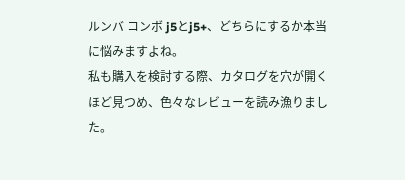ルンバ コンボ j5とj5+、どちらにするか本当に悩みますよね。
私も購入を検討する際、カタログを穴が開くほど見つめ、色々なレビューを読み漁りました。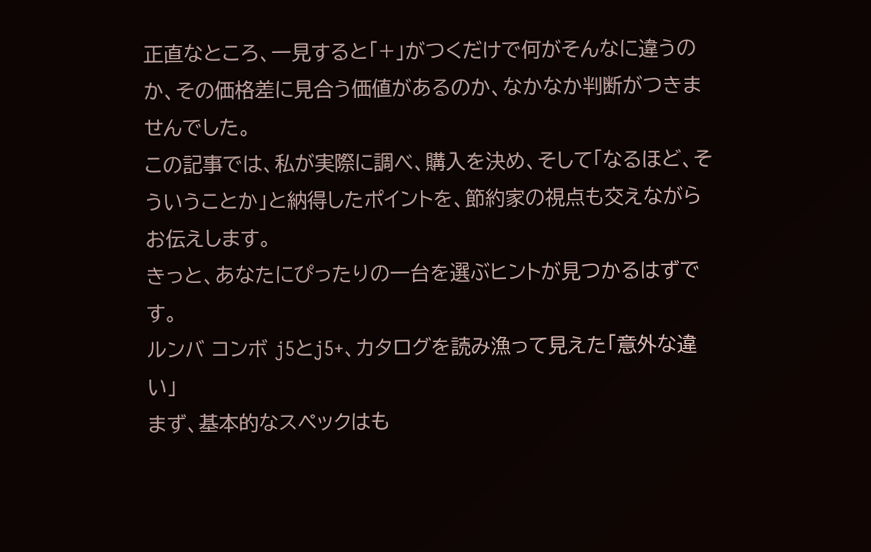正直なところ、一見すると「+」がつくだけで何がそんなに違うのか、その価格差に見合う価値があるのか、なかなか判断がつきませんでした。
この記事では、私が実際に調べ、購入を決め、そして「なるほど、そういうことか」と納得したポイントを、節約家の視点も交えながらお伝えします。
きっと、あなたにぴったりの一台を選ぶヒントが見つかるはずです。
ルンバ コンボ j5とj5+、カタログを読み漁って見えた「意外な違い」
まず、基本的なスペックはも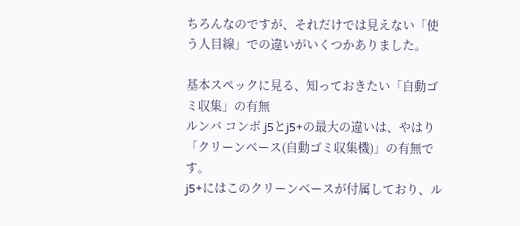ちろんなのですが、それだけでは見えない「使う人目線」での違いがいくつかありました。

基本スペックに見る、知っておきたい「自動ゴミ収集」の有無
ルンバ コンボ j5とj5+の最大の違いは、やはり「クリーンベース(自動ゴミ収集機)」の有無です。
j5+にはこのクリーンベースが付属しており、ル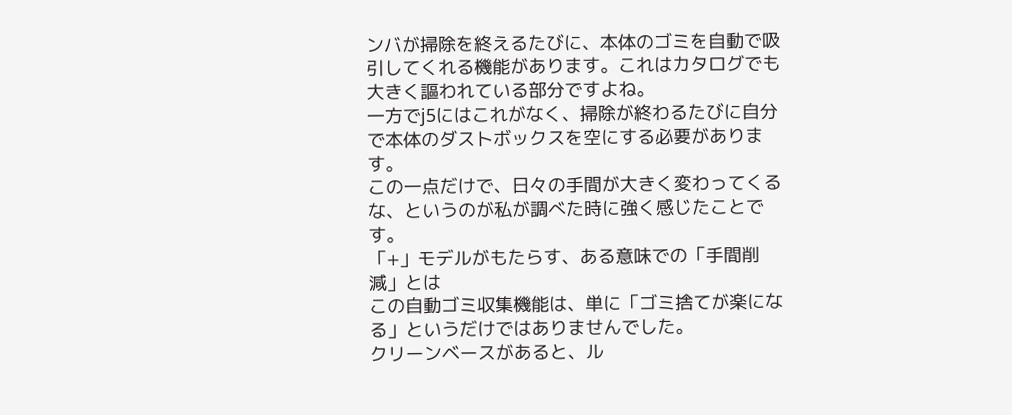ンバが掃除を終えるたびに、本体のゴミを自動で吸引してくれる機能があります。これはカタログでも大きく謳われている部分ですよね。
一方でj5にはこれがなく、掃除が終わるたびに自分で本体のダストボックスを空にする必要があります。
この一点だけで、日々の手間が大きく変わってくるな、というのが私が調べた時に強く感じたことです。
「+」モデルがもたらす、ある意味での「手間削減」とは
この自動ゴミ収集機能は、単に「ゴミ捨てが楽になる」というだけではありませんでした。
クリーンベースがあると、ル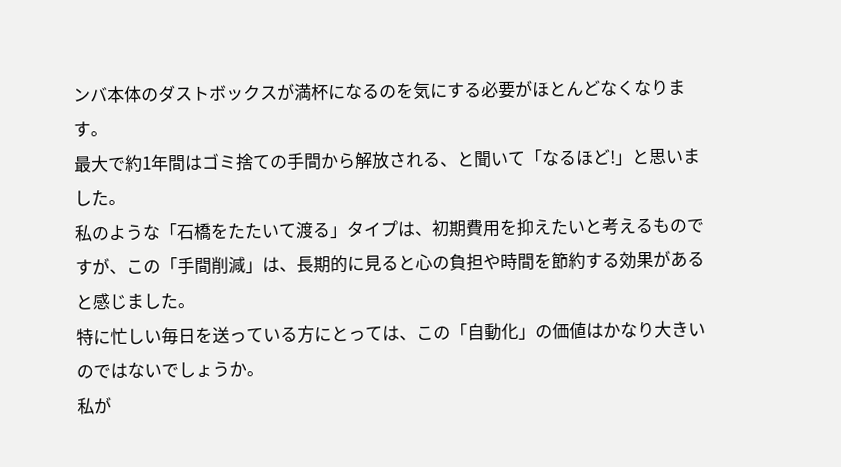ンバ本体のダストボックスが満杯になるのを気にする必要がほとんどなくなります。
最大で約1年間はゴミ捨ての手間から解放される、と聞いて「なるほど!」と思いました。
私のような「石橋をたたいて渡る」タイプは、初期費用を抑えたいと考えるものですが、この「手間削減」は、長期的に見ると心の負担や時間を節約する効果があると感じました。
特に忙しい毎日を送っている方にとっては、この「自動化」の価値はかなり大きいのではないでしょうか。
私が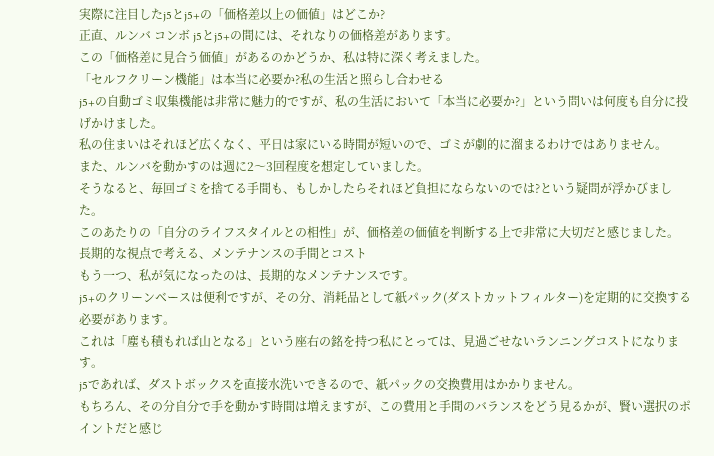実際に注目したj5とj5+の「価格差以上の価値」はどこか?
正直、ルンバ コンボ j5とj5+の間には、それなりの価格差があります。
この「価格差に見合う価値」があるのかどうか、私は特に深く考えました。
「セルフクリーン機能」は本当に必要か?私の生活と照らし合わせる
j5+の自動ゴミ収集機能は非常に魅力的ですが、私の生活において「本当に必要か?」という問いは何度も自分に投げかけました。
私の住まいはそれほど広くなく、平日は家にいる時間が短いので、ゴミが劇的に溜まるわけではありません。
また、ルンバを動かすのは週に2〜3回程度を想定していました。
そうなると、毎回ゴミを捨てる手間も、もしかしたらそれほど負担にならないのでは?という疑問が浮かびました。
このあたりの「自分のライフスタイルとの相性」が、価格差の価値を判断する上で非常に大切だと感じました。
長期的な視点で考える、メンテナンスの手間とコスト
もう一つ、私が気になったのは、長期的なメンテナンスです。
j5+のクリーンベースは便利ですが、その分、消耗品として紙パック(ダストカットフィルター)を定期的に交換する必要があります。
これは「塵も積もれば山となる」という座右の銘を持つ私にとっては、見過ごせないランニングコストになります。
j5であれば、ダストボックスを直接水洗いできるので、紙パックの交換費用はかかりません。
もちろん、その分自分で手を動かす時間は増えますが、この費用と手間のバランスをどう見るかが、賢い選択のポイントだと感じ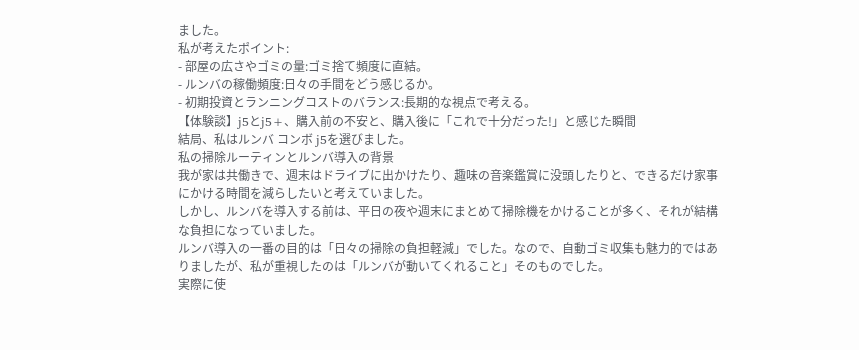ました。
私が考えたポイント:
- 部屋の広さやゴミの量:ゴミ捨て頻度に直結。
- ルンバの稼働頻度:日々の手間をどう感じるか。
- 初期投資とランニングコストのバランス:長期的な視点で考える。
【体験談】j5とj5+、購入前の不安と、購入後に「これで十分だった!」と感じた瞬間
結局、私はルンバ コンボ j5を選びました。
私の掃除ルーティンとルンバ導入の背景
我が家は共働きで、週末はドライブに出かけたり、趣味の音楽鑑賞に没頭したりと、できるだけ家事にかける時間を減らしたいと考えていました。
しかし、ルンバを導入する前は、平日の夜や週末にまとめて掃除機をかけることが多く、それが結構な負担になっていました。
ルンバ導入の一番の目的は「日々の掃除の負担軽減」でした。なので、自動ゴミ収集も魅力的ではありましたが、私が重視したのは「ルンバが動いてくれること」そのものでした。
実際に使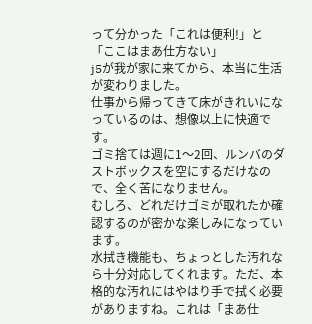って分かった「これは便利!」と「ここはまあ仕方ない」
j5が我が家に来てから、本当に生活が変わりました。
仕事から帰ってきて床がきれいになっているのは、想像以上に快適です。
ゴミ捨ては週に1〜2回、ルンバのダストボックスを空にするだけなので、全く苦になりません。
むしろ、どれだけゴミが取れたか確認するのが密かな楽しみになっています。
水拭き機能も、ちょっとした汚れなら十分対応してくれます。ただ、本格的な汚れにはやはり手で拭く必要がありますね。これは「まあ仕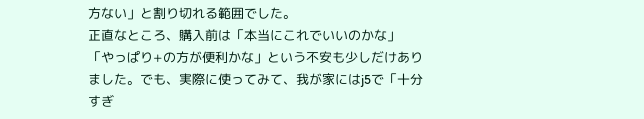方ない」と割り切れる範囲でした。
正直なところ、購入前は「本当にこれでいいのかな」「やっぱり+の方が便利かな」という不安も少しだけありました。でも、実際に使ってみて、我が家にはj5で「十分すぎ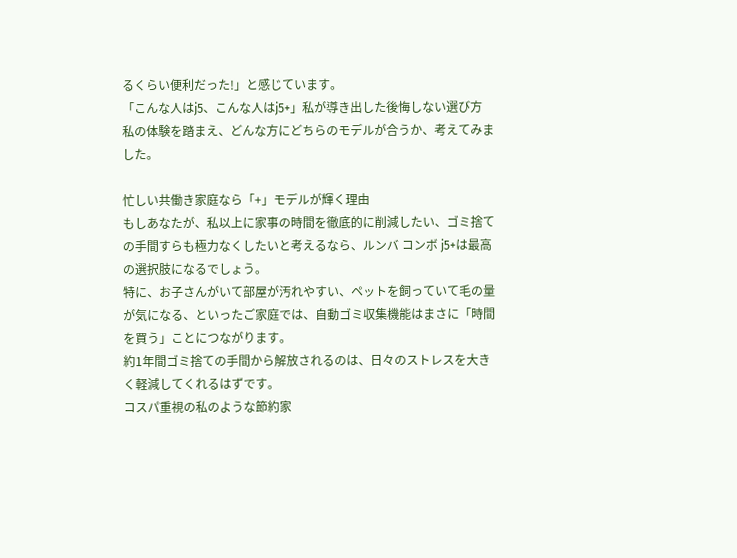るくらい便利だった!」と感じています。
「こんな人はj5、こんな人はj5+」私が導き出した後悔しない選び方
私の体験を踏まえ、どんな方にどちらのモデルが合うか、考えてみました。

忙しい共働き家庭なら「+」モデルが輝く理由
もしあなたが、私以上に家事の時間を徹底的に削減したい、ゴミ捨ての手間すらも極力なくしたいと考えるなら、ルンバ コンボ j5+は最高の選択肢になるでしょう。
特に、お子さんがいて部屋が汚れやすい、ペットを飼っていて毛の量が気になる、といったご家庭では、自動ゴミ収集機能はまさに「時間を買う」ことにつながります。
約1年間ゴミ捨ての手間から解放されるのは、日々のストレスを大きく軽減してくれるはずです。
コスパ重視の私のような節約家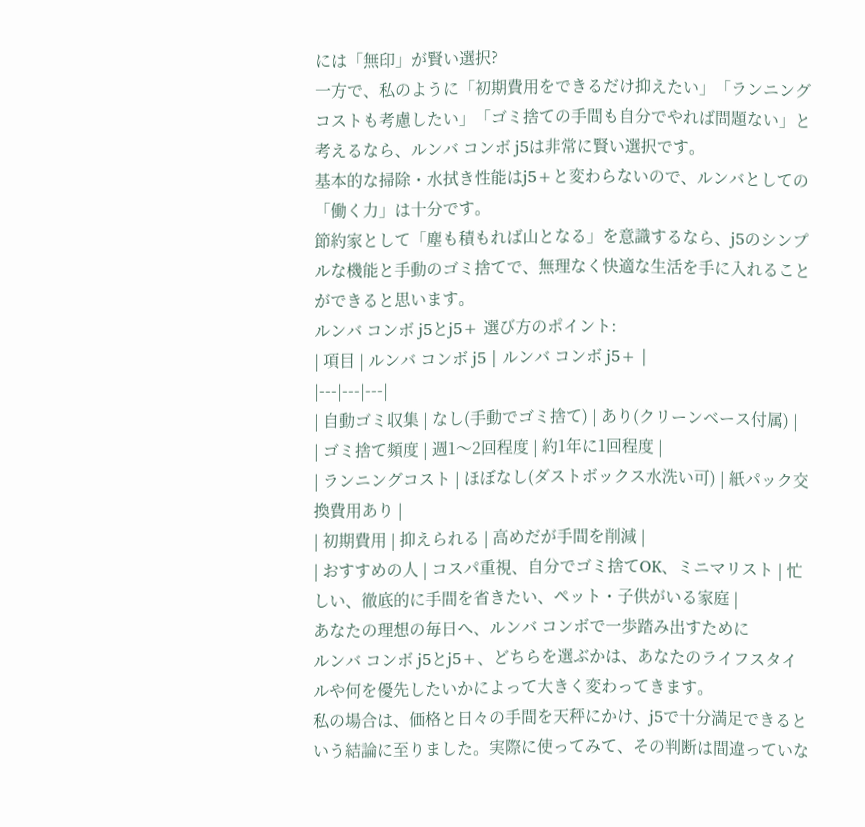には「無印」が賢い選択?
一方で、私のように「初期費用をできるだけ抑えたい」「ランニングコストも考慮したい」「ゴミ捨ての手間も自分でやれば問題ない」と考えるなら、ルンバ コンボ j5は非常に賢い選択です。
基本的な掃除・水拭き性能はj5+と変わらないので、ルンバとしての「働く力」は十分です。
節約家として「塵も積もれば山となる」を意識するなら、j5のシンプルな機能と手動のゴミ捨てで、無理なく快適な生活を手に入れることができると思います。
ルンバ コンボ j5とj5+ 選び方のポイント:
| 項目 | ルンバ コンボ j5 | ルンバ コンボ j5+ |
|---|---|---|
| 自動ゴミ収集 | なし(手動でゴミ捨て) | あり(クリーンベース付属) |
| ゴミ捨て頻度 | 週1〜2回程度 | 約1年に1回程度 |
| ランニングコスト | ほぼなし(ダストボックス水洗い可) | 紙パック交換費用あり |
| 初期費用 | 抑えられる | 高めだが手間を削減 |
| おすすめの人 | コスパ重視、自分でゴミ捨てOK、ミニマリスト | 忙しい、徹底的に手間を省きたい、ペット・子供がいる家庭 |
あなたの理想の毎日へ、ルンバ コンボで一歩踏み出すために
ルンバ コンボ j5とj5+、どちらを選ぶかは、あなたのライフスタイルや何を優先したいかによって大きく変わってきます。
私の場合は、価格と日々の手間を天秤にかけ、j5で十分満足できるという結論に至りました。実際に使ってみて、その判断は間違っていな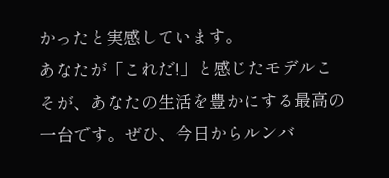かったと実感しています。
あなたが「これだ!」と感じたモデルこそが、あなたの生活を豊かにする最高の一台です。ぜひ、今日からルンバ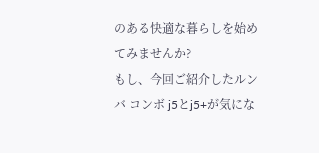のある快適な暮らしを始めてみませんか?
もし、今回ご紹介したルンバ コンボ j5とj5+が気にな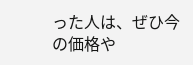った人は、ぜひ今の価格や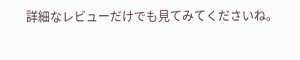詳細なレビューだけでも見てみてくださいね。